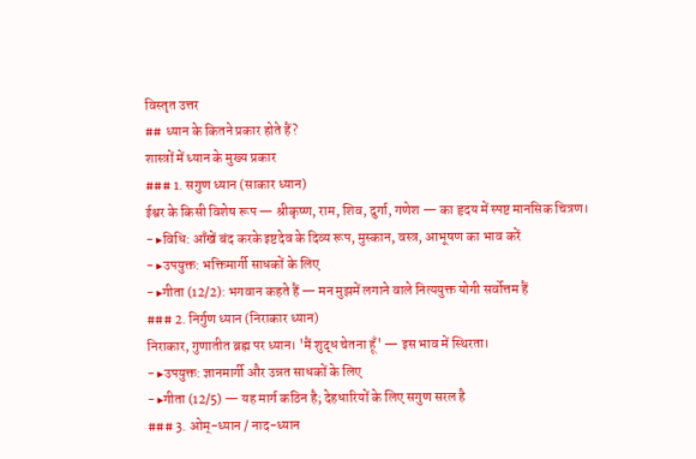विस्तृत उत्तर
## ध्यान के कितने प्रकार होते हैं?
शास्त्रों में ध्यान के मुख्य प्रकार
### 1. सगुण ध्यान (साकार ध्यान)
ईश्वर के किसी विशेष रूप — श्रीकृष्ण, राम, शिव, दुर्गा, गणेश — का हृदय में स्पष्ट मानसिक चित्रण।
- ▸विधि: आँखें बंद करके इष्टदेव के दिव्य रूप, मुस्कान, वस्त्र, आभूषण का भाव करें
- ▸उपयुक्त: भक्तिमार्गी साधकों के लिए
- ▸गीता (12/2): भगवान कहते हैं — मन मुझमें लगाने वाले नित्ययुक्त योगी सर्वोत्तम हैं
### 2. निर्गुण ध्यान (निराकार ध्यान)
निराकार, गुणातीत ब्रह्म पर ध्यान। 'मैं शुद्ध चेतना हूँ' — इस भाव में स्थिरता।
- ▸उपयुक्त: ज्ञानमार्गी और उन्नत साधकों के लिए
- ▸गीता (12/5) — यह मार्ग कठिन है; देहधारियों के लिए सगुण सरल है
### 3. ओम्-ध्यान / नाद-ध्यान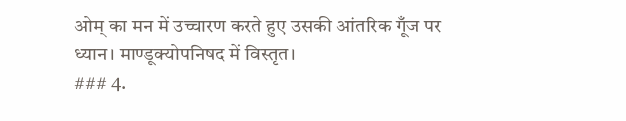ओम् का मन में उच्चारण करते हुए उसकी आंतरिक गूँज पर ध्यान। माण्डूक्योपनिषद में विस्तृत।
### 4.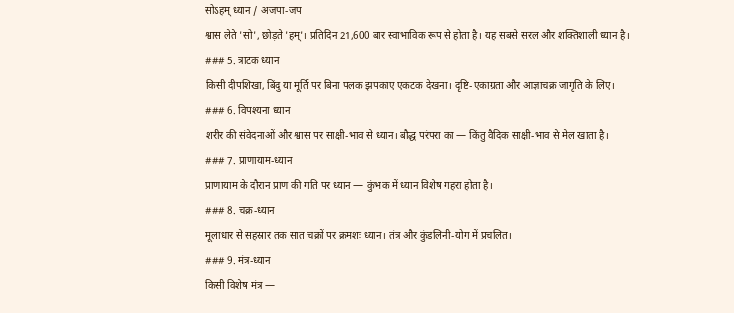सोऽहम् ध्यान / अजपा-जप
श्वास लेते 'सो', छोड़ते 'हम्'। प्रतिदिन 21,600 बार स्वाभाविक रूप से होता है। यह सबसे सरल और शक्तिशाली ध्यान है।
### 5. त्राटक ध्यान
किसी दीपशिखा, बिंदु या मूर्ति पर बिना पलक झपकाए एकटक देखना। दृष्टि-एकाग्रता और आज्ञाचक्र जागृति के लिए।
### 6. विपश्यना ध्यान
शरीर की संवेदनाओं और श्वास पर साक्षी-भाव से ध्यान। बौद्ध परंपरा का — किंतु वैदिक साक्षी-भाव से मेल खाता है।
### 7. प्राणायाम-ध्यान
प्राणायाम के दौरान प्राण की गति पर ध्यान — कुंभक में ध्यान विशेष गहरा होता है।
### 8. चक्र-ध्यान
मूलाधार से सहस्रार तक सात चक्रों पर क्रमशः ध्यान। तंत्र और कुंडलिनी-योग में प्रचलित।
### 9. मंत्र-ध्यान
किसी विशेष मंत्र —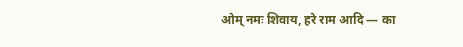ओम् नमः शिवाय, हरे राम आदि — का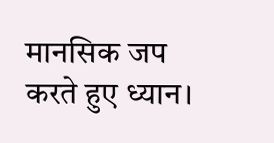मानसिक जप करते हुए ध्यान।